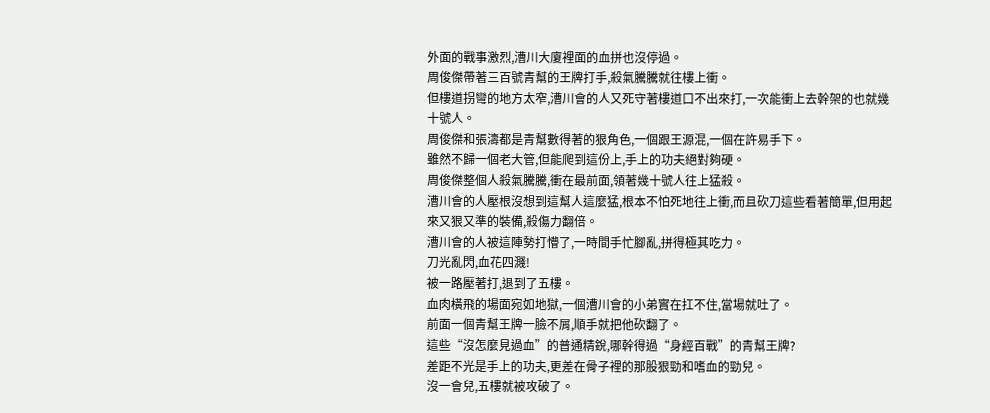外面的戰事激烈,漕川大廈裡面的血拼也沒停過。
周俊傑帶著三百號青幫的王牌打手,殺氣騰騰就往樓上衝。
但樓道拐彎的地方太窄,漕川會的人又死守著樓道口不出來打,一次能衝上去幹架的也就幾十號人。
周俊傑和張濤都是青幫數得著的狠角色,一個跟王源混,一個在許易手下。
雖然不歸一個老大管,但能爬到這份上,手上的功夫絕對夠硬。
周俊傑整個人殺氣騰騰,衝在最前面,領著幾十號人往上猛殺。
漕川會的人壓根沒想到這幫人這麼猛,根本不怕死地往上衝,而且砍刀這些看著簡單,但用起來又狠又準的裝備,殺傷力翻倍。
漕川會的人被這陣勢打懵了,一時間手忙腳亂,拼得極其吃力。
刀光亂閃,血花四濺!
被一路壓著打,退到了五樓。
血肉橫飛的場面宛如地獄,一個漕川會的小弟實在扛不住,當場就吐了。
前面一個青幫王牌一臉不屑,順手就把他砍翻了。
這些“沒怎麼見過血”的普通精銳,哪幹得過“身經百戰”的青幫王牌?
差距不光是手上的功夫,更差在骨子裡的那股狠勁和嗜血的勁兒。
沒一會兒,五樓就被攻破了。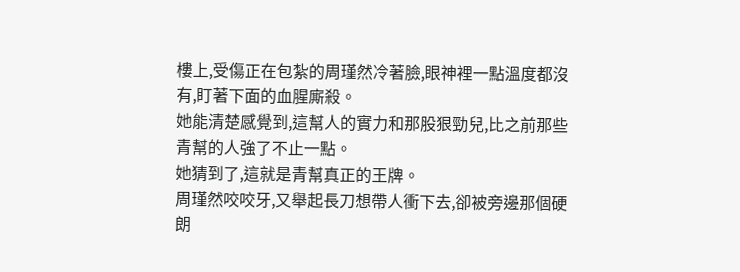樓上,受傷正在包紮的周瑾然冷著臉,眼神裡一點溫度都沒有,盯著下面的血腥廝殺。
她能清楚感覺到,這幫人的實力和那股狠勁兒,比之前那些青幫的人強了不止一點。
她猜到了,這就是青幫真正的王牌。
周瑾然咬咬牙,又舉起長刀想帶人衝下去,卻被旁邊那個硬朗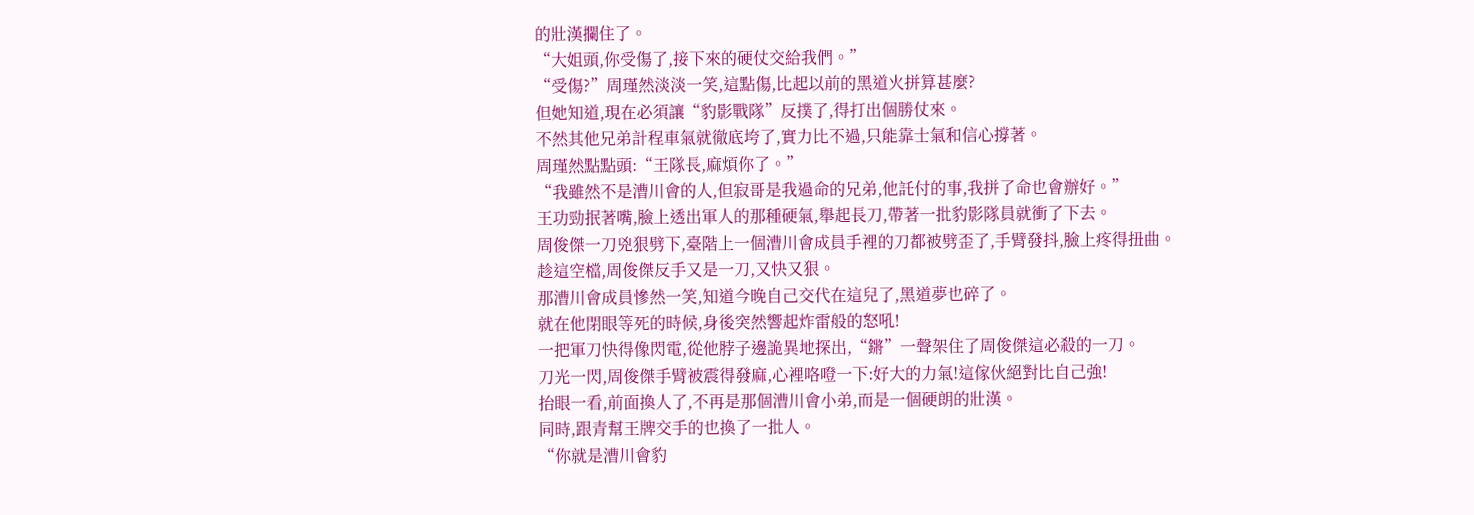的壯漢攔住了。
“大姐頭,你受傷了,接下來的硬仗交給我們。”
“受傷?”周瑾然淡淡一笑,這點傷,比起以前的黑道火拼算甚麼?
但她知道,現在必須讓“豹影戰隊”反撲了,得打出個勝仗來。
不然其他兄弟計程車氣就徹底垮了,實力比不過,只能靠士氣和信心撐著。
周瑾然點點頭:“王隊長,麻煩你了。”
“我雖然不是漕川會的人,但寂哥是我過命的兄弟,他託付的事,我拼了命也會辦好。”
王功勁抿著嘴,臉上透出軍人的那種硬氣,舉起長刀,帶著一批豹影隊員就衝了下去。
周俊傑一刀兇狠劈下,臺階上一個漕川會成員手裡的刀都被劈歪了,手臂發抖,臉上疼得扭曲。
趁這空檔,周俊傑反手又是一刀,又快又狠。
那漕川會成員慘然一笑,知道今晚自己交代在這兒了,黑道夢也碎了。
就在他閉眼等死的時候,身後突然響起炸雷般的怒吼!
一把軍刀快得像閃電,從他脖子邊詭異地探出,“鏘”一聲架住了周俊傑這必殺的一刀。
刀光一閃,周俊傑手臂被震得發麻,心裡咯噔一下:好大的力氣!這傢伙絕對比自己強!
抬眼一看,前面換人了,不再是那個漕川會小弟,而是一個硬朗的壯漢。
同時,跟青幫王牌交手的也換了一批人。
“你就是漕川會豹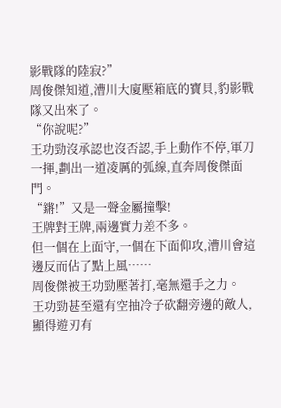影戰隊的陸寂?”
周俊傑知道,漕川大廈壓箱底的寶貝,豹影戰隊又出來了。
“你說呢?”
王功勁沒承認也沒否認,手上動作不停,軍刀一揮,劃出一道凌厲的弧線,直奔周俊傑面門。
“鏘!”又是一聲金屬撞擊!
王牌對王牌,兩邊實力差不多。
但一個在上面守,一個在下面仰攻,漕川會這邊反而佔了點上風……
周俊傑被王功勁壓著打,毫無還手之力。
王功勁甚至還有空抽冷子砍翻旁邊的敵人,顯得遊刃有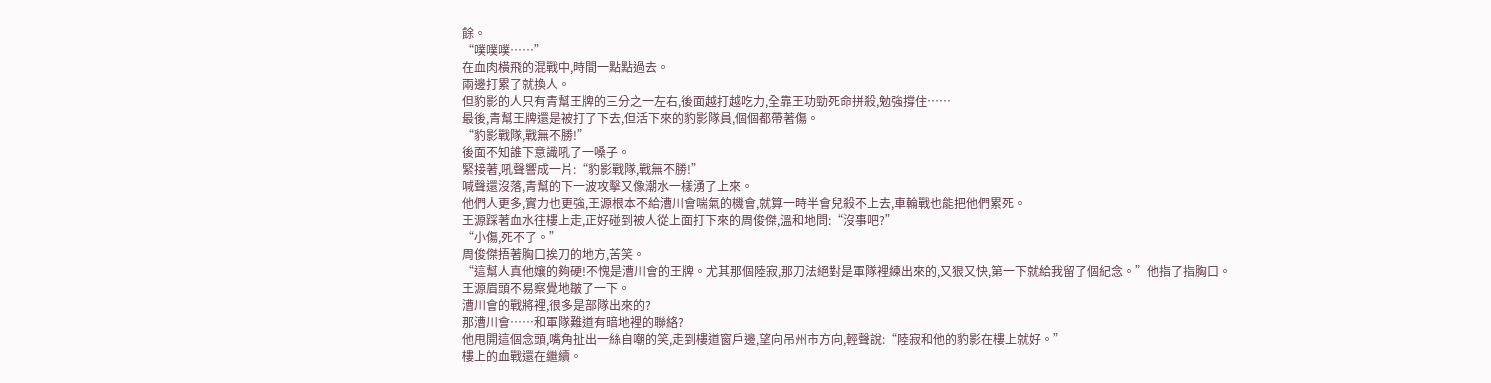餘。
“噗噗噗……”
在血肉橫飛的混戰中,時間一點點過去。
兩邊打累了就換人。
但豹影的人只有青幫王牌的三分之一左右,後面越打越吃力,全靠王功勁死命拼殺,勉強撐住……
最後,青幫王牌還是被打了下去,但活下來的豹影隊員,個個都帶著傷。
“豹影戰隊,戰無不勝!”
後面不知誰下意識吼了一嗓子。
緊接著,吼聲響成一片:“豹影戰隊,戰無不勝!”
喊聲還沒落,青幫的下一波攻擊又像潮水一樣湧了上來。
他們人更多,實力也更強,王源根本不給漕川會喘氣的機會,就算一時半會兒殺不上去,車輪戰也能把他們累死。
王源踩著血水往樓上走,正好碰到被人從上面打下來的周俊傑,溫和地問:“沒事吧?”
“小傷,死不了。”
周俊傑捂著胸口挨刀的地方,苦笑。
“這幫人真他孃的夠硬!不愧是漕川會的王牌。尤其那個陸寂,那刀法絕對是軍隊裡練出來的,又狠又快,第一下就給我留了個紀念。”他指了指胸口。
王源眉頭不易察覺地皺了一下。
漕川會的戰將裡,很多是部隊出來的?
那漕川會……和軍隊難道有暗地裡的聯絡?
他甩開這個念頭,嘴角扯出一絲自嘲的笑,走到樓道窗戶邊,望向吊州市方向,輕聲說:“陸寂和他的豹影在樓上就好。”
樓上的血戰還在繼續。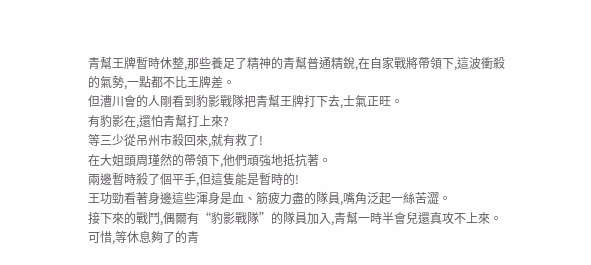青幫王牌暫時休整,那些養足了精神的青幫普通精銳,在自家戰將帶領下,這波衝殺的氣勢,一點都不比王牌差。
但漕川會的人剛看到豹影戰隊把青幫王牌打下去,士氣正旺。
有豹影在,還怕青幫打上來?
等三少從吊州市殺回來,就有救了!
在大姐頭周瑾然的帶領下,他們頑強地抵抗著。
兩邊暫時殺了個平手,但這隻能是暫時的!
王功勁看著身邊這些渾身是血、筋疲力盡的隊員,嘴角泛起一絲苦澀。
接下來的戰鬥,偶爾有“豹影戰隊”的隊員加入,青幫一時半會兒還真攻不上來。
可惜,等休息夠了的青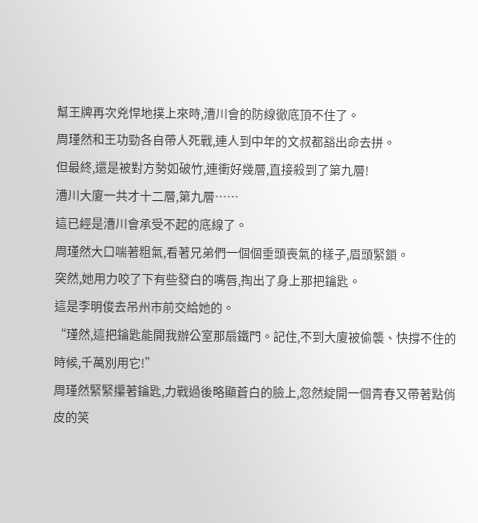幫王牌再次兇悍地撲上來時,漕川會的防線徹底頂不住了。
周瑾然和王功勁各自帶人死戰,連人到中年的文叔都豁出命去拼。
但最終,還是被對方勢如破竹,連衝好幾層,直接殺到了第九層!
漕川大廈一共才十二層,第九層……
這已經是漕川會承受不起的底線了。
周瑾然大口喘著粗氣,看著兄弟們一個個垂頭喪氣的樣子,眉頭緊鎖。
突然,她用力咬了下有些發白的嘴唇,掏出了身上那把鑰匙。
這是李明俊去吊州市前交給她的。
“瑾然,這把鑰匙能開我辦公室那扇鐵門。記住,不到大廈被偷襲、快撐不住的時候,千萬別用它!”
周瑾然緊緊攥著鑰匙,力戰過後略顯蒼白的臉上,忽然綻開一個青春又帶著點俏皮的笑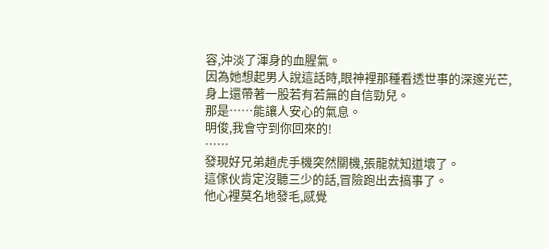容,沖淡了渾身的血腥氣。
因為她想起男人說這話時,眼神裡那種看透世事的深邃光芒,身上還帶著一股若有若無的自信勁兒。
那是……能讓人安心的氣息。
明俊,我會守到你回來的!
……
發現好兄弟趙虎手機突然關機,張龍就知道壞了。
這傢伙肯定沒聽三少的話,冒險跑出去搞事了。
他心裡莫名地發毛,感覺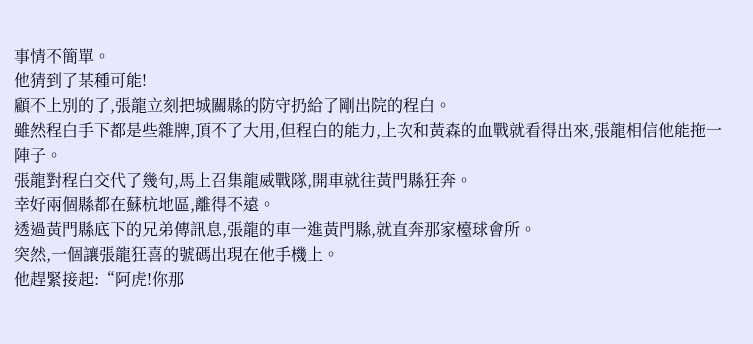事情不簡單。
他猜到了某種可能!
顧不上別的了,張龍立刻把城關縣的防守扔給了剛出院的程白。
雖然程白手下都是些雜牌,頂不了大用,但程白的能力,上次和黃森的血戰就看得出來,張龍相信他能拖一陣子。
張龍對程白交代了幾句,馬上召集龍威戰隊,開車就往黃門縣狂奔。
幸好兩個縣都在蘇杭地區,離得不遠。
透過黃門縣底下的兄弟傳訊息,張龍的車一進黃門縣,就直奔那家檯球會所。
突然,一個讓張龍狂喜的號碼出現在他手機上。
他趕緊接起:“阿虎!你那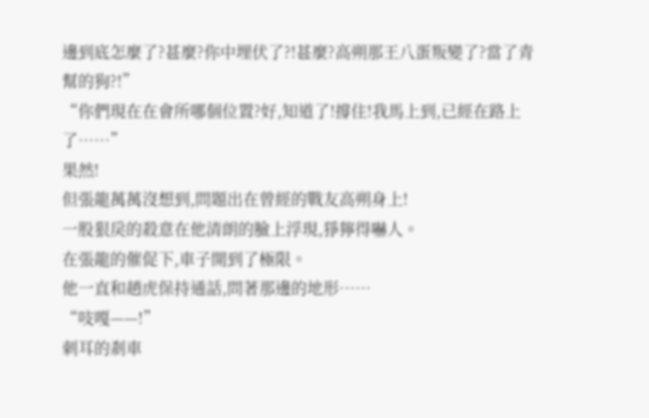邊到底怎麼了?甚麼?你中埋伏了?!甚麼?高朔那王八蛋叛變了?當了青幫的狗?!”
“你們現在在會所哪個位置?好,知道了!撐住!我馬上到,已經在路上了……”
果然!
但張龍萬萬沒想到,問題出在曾經的戰友高朔身上!
一股狠戾的殺意在他清朗的臉上浮現,猙獰得嚇人。
在張龍的催促下,車子開到了極限。
他一直和趙虎保持通話,問著那邊的地形……
“吱嘎——!”
刺耳的剎車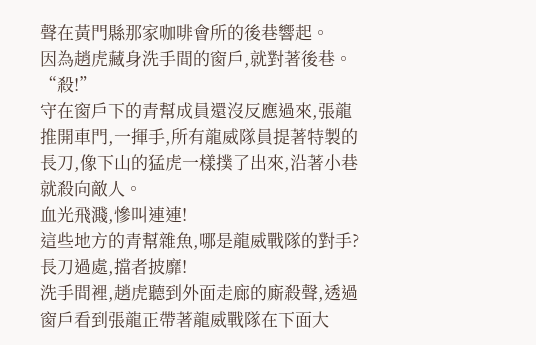聲在黃門縣那家咖啡會所的後巷響起。
因為趙虎藏身洗手間的窗戶,就對著後巷。
“殺!”
守在窗戶下的青幫成員還沒反應過來,張龍推開車門,一揮手,所有龍威隊員提著特製的長刀,像下山的猛虎一樣撲了出來,沿著小巷就殺向敵人。
血光飛濺,慘叫連連!
這些地方的青幫雜魚,哪是龍威戰隊的對手?
長刀過處,擋者披靡!
洗手間裡,趙虎聽到外面走廊的廝殺聲,透過窗戶看到張龍正帶著龍威戰隊在下面大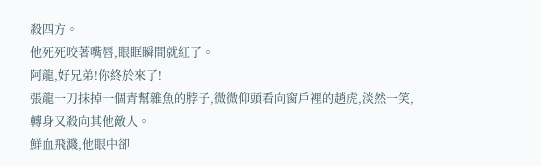殺四方。
他死死咬著嘴唇,眼眶瞬間就紅了。
阿龍,好兄弟!你終於來了!
張龍一刀抹掉一個青幫雜魚的脖子,微微仰頭看向窗戶裡的趙虎,淡然一笑,轉身又殺向其他敵人。
鮮血飛濺,他眼中卻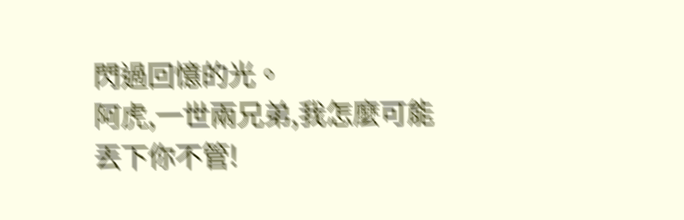閃過回憶的光。
阿虎,一世兩兄弟,我怎麼可能丟下你不管!